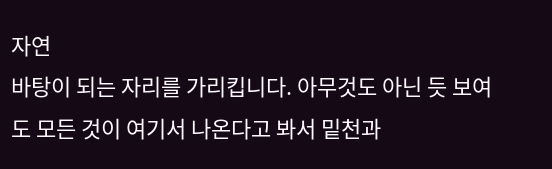자연
바탕이 되는 자리를 가리킵니다. 아무것도 아닌 듯 보여도 모든 것이 여기서 나온다고 봐서 밑천과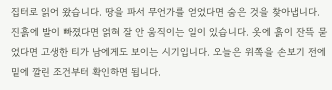집터로 읽어 왔습니다. 땅을 파서 무언가를 얻었다면 숨은 것을 찾아냅니다. 진흙에 발이 빠졌다면 얽혀 잘 안 움직이는 일이 있습니다. 옷에 흙이 잔뜩 묻었다면 고생한 티가 남에게도 보이는 시기입니다. 오늘은 위쪽을 손보기 전에 밑에 깔린 조건부터 확인하면 됩니다.